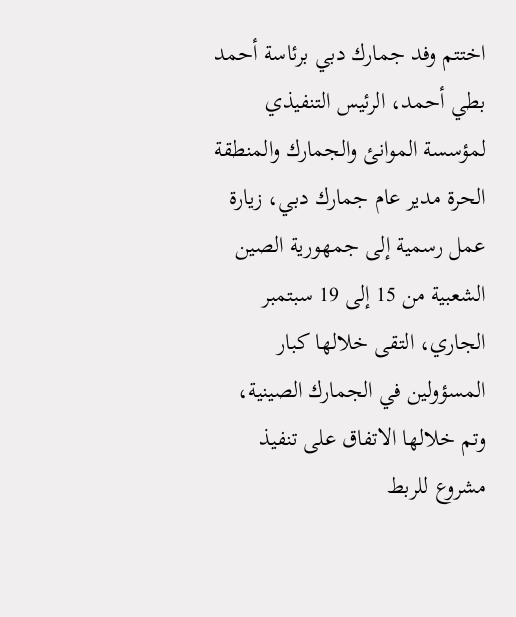اختتم وفد جمارك دبي برئاسة أحمد بطي أحمد، الرئيس التنفيذي لمؤسسة الموانئ والجمارك والمنطقة الحرة مدير عام جمارك دبي، زيارة عمل رسمية إلى جمهورية الصين الشعبية من 15 إلى 19 سبتمبر الجاري، التقى خلالها كبار المسؤولين في الجمارك الصينية، وتم خلالها الاتفاق على تنفيذ مشروع للربط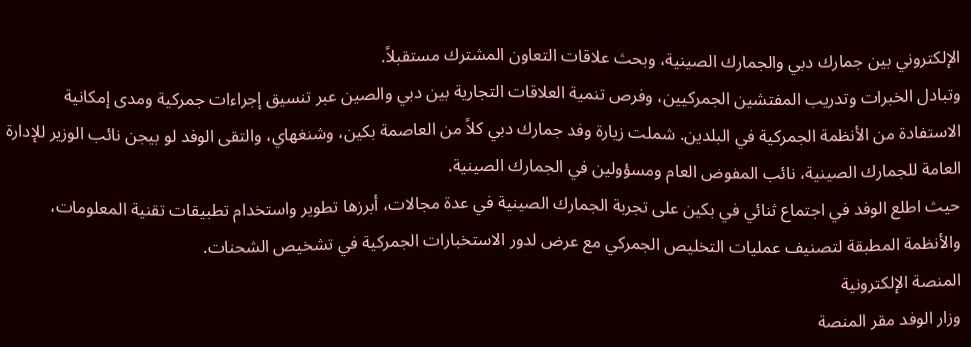الإلكتروني بين جمارك دبي والجمارك الصينية، وبحث علاقات التعاون المشترك مستقبلاً.
وتبادل الخبرات وتدريب المفتشين الجمركيين، وفرص تنمية العلاقات التجارية بين دبي والصين عبر تنسيق إجراءات جمركية ومدى إمكانية الاستفادة من الأنظمة الجمركية في البلدين. شملت زيارة وفد جمارك دبي كلاً من العاصمة بكين، وشنغهاي، والتقى الوفد لو بيجن نائب الوزير للإدارة العامة للجمارك الصينية، نائب المفوض العام ومسؤولين في الجمارك الصينية.
حيث اطلع الوفد في اجتماع ثنائي في بكين على تجربة الجمارك الصينية في عدة مجالات، أبرزها تطوير واستخدام تطبيقات تقنية المعلومات، والأنظمة المطبقة لتصنيف عمليات التخليص الجمركي مع عرض لدور الاستخبارات الجمركية في تشخيص الشحنات.
المنصة الإلكترونية
وزار الوفد مقر المنصة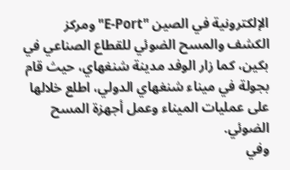الإلكترونية في الصين "E-Port" ومركز الكشف والمسح الضوئي للقطاع الصناعي في بكين، كما زار الوفد مدينة شنغهاي، حيث قام بجولة في ميناء شنغهاي الدولي، اطلع خلالها على عمليات الميناء وعمل أجهزة المسح الضوئي.
وفي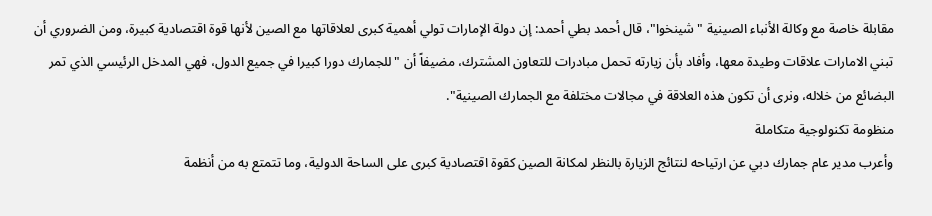مقابلة خاصة مع وكالة الأنباء الصينية "شينخوا"، قال أحمد بطي أحمد: إن دولة الإمارات تولي أهمية كبرى لعلاقاتها مع الصين لأنها قوة اقتصادية كبيرة، ومن الضروري أن تبني الامارات علاقات وطيدة معها، وأفاد بأن زيارته تحمل مبادرات للتعاون المشترك، مضيفاً أن "للجمارك دورا كبيرا في جميع الدول، فهي المدخل الرئيسي الذي تمر البضائع من خلاله، ونرى أن تكون هذه العلاقة في مجالات مختلفة مع الجمارك الصينية".
منظومة تكنولوجية متكاملة
وأعرب مدير عام جمارك دبي عن ارتياحه لنتائج الزيارة بالنظر لمكانة الصين كقوة اقتصادية كبرى على الساحة الدولية، وما تتمتع به من أنظمة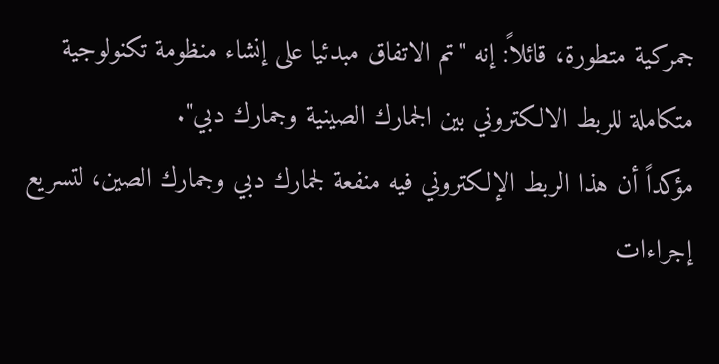جمركية متطورة، قائلاً: إنه "تم الاتفاق مبدئيا على إنشاء منظومة تكنولوجية متكاملة للربط الالكتروني بين الجمارك الصينية وجمارك دبي".
مؤكداً أن هذا الربط الإلكتروني فيه منفعة لجمارك دبي وجمارك الصين، لتسريع إجراءات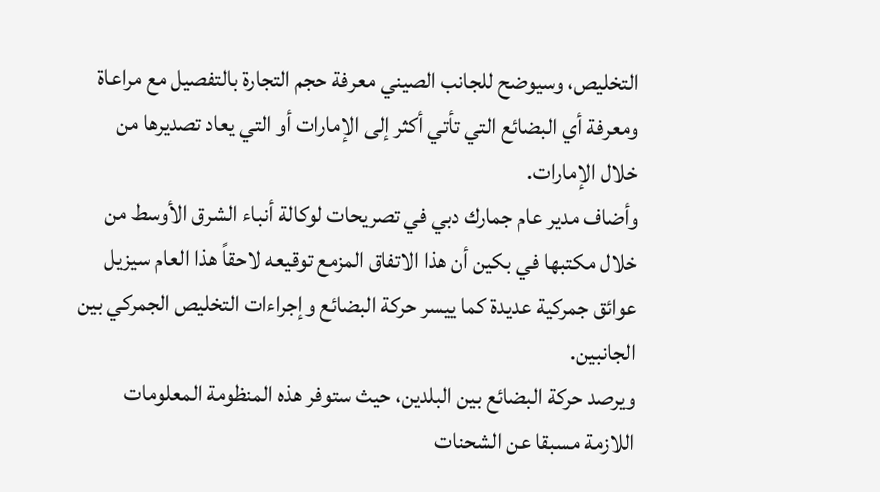التخليص، وسيوضح للجانب الصيني معرفة حجم التجارة بالتفصيل مع مراعاة ومعرفة أي البضائع التي تأتي أكثر إلى الإمارات أو التي يعاد تصديرها من خلال الإمارات.
وأضاف مدير عام جمارك دبي في تصريحات لوكالة أنباء الشرق الأوسط من خلال مكتبها في بكين أن هذا الاتفاق المزمع توقيعه لاحقاً هذا العام سيزيل عوائق جمركية عديدة كما ييسر حركة البضائع وإجراءات التخليص الجمركي بين الجانبين.
ويرصد حركة البضائع بين البلدين، حيث ستوفر هذه المنظومة المعلومات اللازمة مسبقا عن الشحنات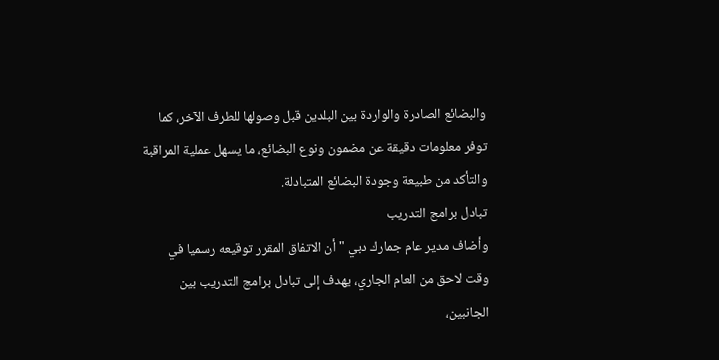والبضائع الصادرة والواردة بين البلدين قبل وصولها للطرف الآخر، كما توفر معلومات دقيقة عن مضمون ونوع البضائع، ما يسهل عملية المراقبة والتأكد من طبيعة وجودة البضائع المتبادلة.
تبادل برامج التدريب
وأضاف مدير عام جمارك دبي "أن الاتفاق المقرر توقيعه رسميا في وقت لاحق من العام الجاري، يهدف إلى تبادل برامج التدريب بين الجانبين،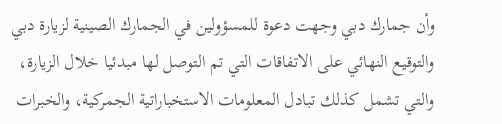وأن جمارك دبي وجهت دعوة للمسؤولين في الجمارك الصينية لزيارة دبي والتوقيع النهائي على الاتفاقات التي تم التوصل لها مبدئيا خلال الزيارة، والتي تشمل كذلك تبادل المعلومات الاستخباراتية الجمركية، والخبرات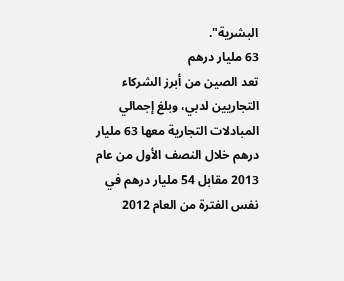البشرية".
63 مليار درهم
تعد الصين من أبرز الشركاء التجاريين لدبي، وبلغ إجمالي المبادلات التجارية معها 63 مليار درهم خلال النصف الأول من عام 2013 مقابل 54 مليار درهم في نفس الفترة من العام 2012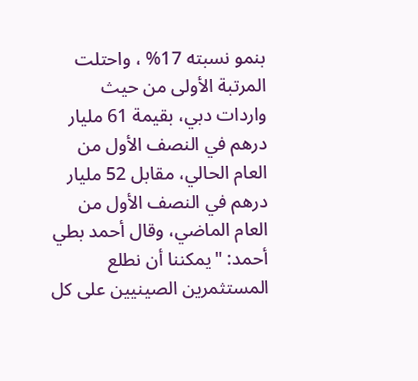بنمو نسبته 17% ، واحتلت المرتبة الأولى من حيث واردات دبي، بقيمة 61 مليار درهم في النصف الأول من العام الحالي، مقابل 52 مليار درهم في النصف الأول من العام الماضي، وقال أحمد بطي أحمد: "يمكننا أن نطلع المستثمرين الصينيين على كل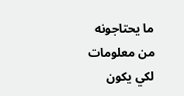ما يحتاجونه من معلومات لكي يكون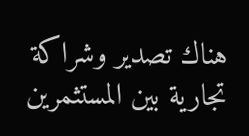هناك تصدير وشراكة تجارية بين المستثمرين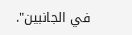في الجانبين".